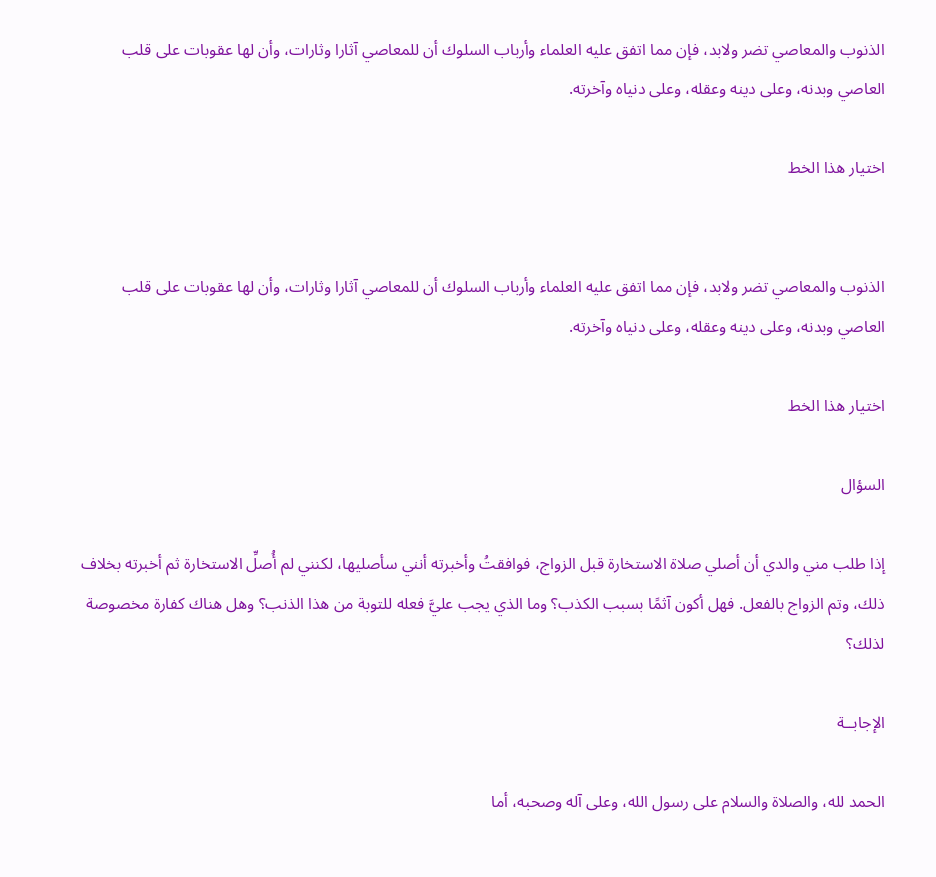الذنوب والمعاصي تضر ولابد، فإن مما اتفق عليه العلماء وأرباب السلوك أن للمعاصي آثارا وثارات، وأن لها عقوبات على قلب العاصي وبدنه، وعلى دينه وعقله، وعلى دنياه وآخرته.

اختيار هذا الخط


الذنوب والمعاصي تضر ولابد، فإن مما اتفق عليه العلماء وأرباب السلوك أن للمعاصي آثارا وثارات، وأن لها عقوبات على قلب العاصي وبدنه، وعلى دينه وعقله، وعلى دنياه وآخرته.

اختيار هذا الخط

السؤال

إذا طلب مني والدي أن أصلي صلاة الاستخارة قبل الزواج، فوافقتُ وأخبرته أنني سأصليها، لكنني لم أُصلِّ الاستخارة ثم أخبرته بخلاف ذلك، وتم الزواج بالفعل. فهل أكون آثمًا بسبب الكذب؟ وما الذي يجب عليَّ فعله للتوبة من هذا الذنب؟ وهل هناك كفارة مخصوصة لذلك؟

الإجابــة

الحمد لله، والصلاة والسلام على رسول الله، وعلى آله وصحبه، أما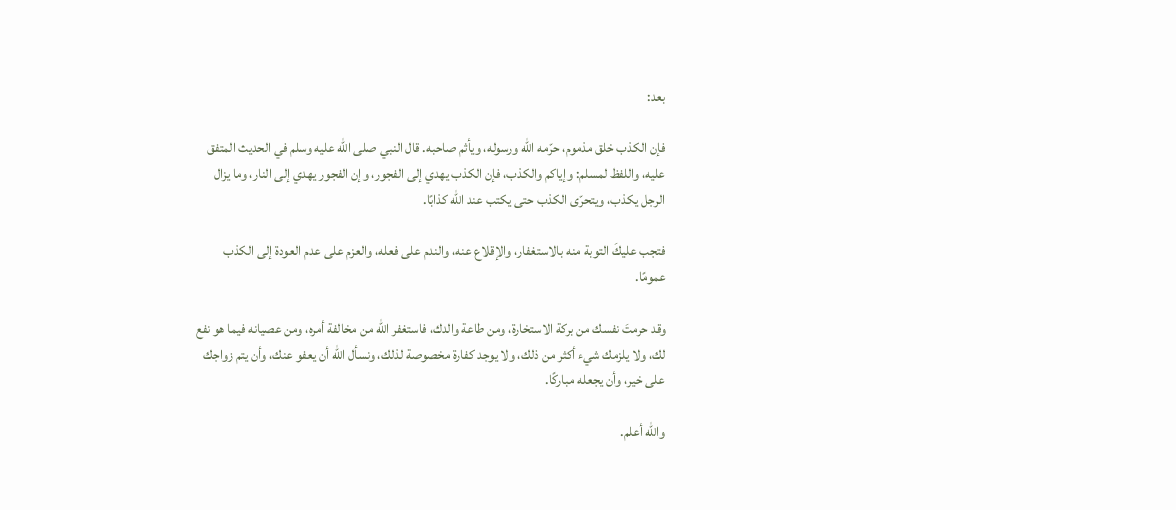بعد:

فإن الكذب خلق مذموم، حرّمه الله ورسوله، ويأثم صاحبه. قال النبي صلى الله عليه وسلم في الحديث المتفق عليه، واللفظ لمسلم: وإياكم والكذب، فإن الكذب ‌يهدي ‌إلى ‌الفجور، وإن الفجور يهدي إلى النار، وما يزال الرجل يكذب، ويتحرّى الكذب حتى يكتب عند الله كذابًا.

فتجب عليكَ التوبة منه بالاستغفار، والإقلاع عنه، والندم على فعله، والعزم على عدم العودة إلى الكذب عمومًا.

وقد حرمتَ نفسك من بركة الاستخارة، ومن طاعة والدك، فاستغفر الله من مخالفة أمره، ومن عصيانه فيما هو نفع لك، ولا يلزمك شيء أكثر من ذلك، ولا يوجد كفارة مخصوصة لذلك، ونسأل الله أن يعفو عنك، وأن يتم زواجك على خير، وأن يجعله مباركًا.

والله أعلم.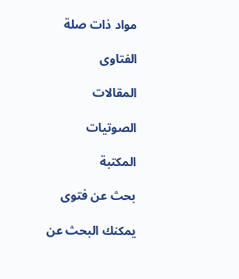مواد ذات صلة

الفتاوى

المقالات

الصوتيات

المكتبة

بحث عن فتوى

يمكنك البحث عن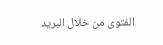الفتوى من خلال البريد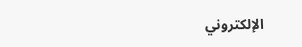الإلكتروني